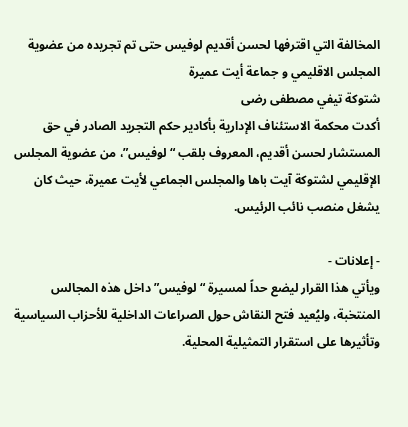المخالفة التي اقترفها لحسن أقديم لوفيس حتى تم تجريده من عضوية المجلس الاقليمي و جماعة أيت عميرة
شتوكة تيفي مصطفى رضى
أكدت محكمة الاستئناف الإدارية بأكادير حكم التجريد الصادر في حق المستشار لحسن أقديم، المعروف بلقب “لوفيس”، من عضوية المجلس الإقليمي لشتوكة آيت باها والمجلس الجماعي لأيت عميرة، حيث كان يشغل منصب نائب الرئيس.

- إعلانات -
ويأتي هذا القرار ليضع حداً لمسيرة “لوفيس” داخل هذه المجالس المنتخبة، وليُعيد فتح النقاش حول الصراعات الداخلية للأحزاب السياسية وتأثيرها على استقرار التمثيلية المحلية.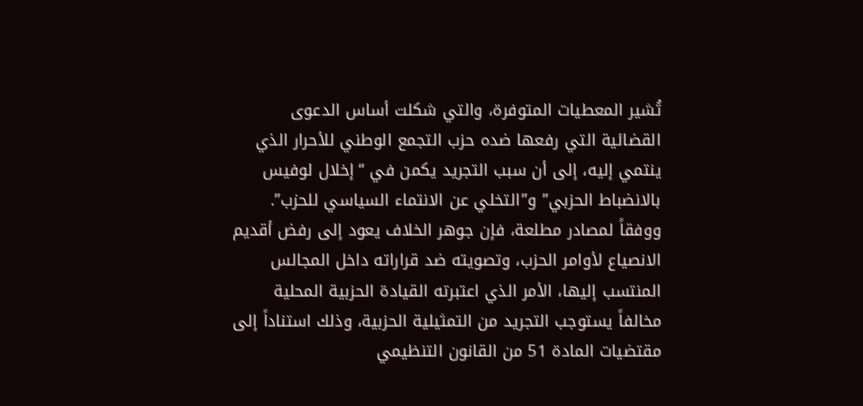تُشير المعطيات المتوفرة، والتي شكلت أساس الدعوى القضائية التي رفعها ضده حزب التجمع الوطني للأحرار الذي ينتمي إليه، إلى أن سبب التجريد يكمن في “إخلال لوفيس بالانضباط الحزبي” و”التخلي عن الانتماء السياسي للحزب”.
ووفقاً لمصادر مطلعة، فإن جوهر الخلاف يعود إلى رفض أقديم الانصياع لأوامر الحزب، وتصويته ضد قراراته داخل المجالس المنتسب إليها، الأمر الذي اعتبرته القيادة الحزبية المحلية مخالفاً يستوجب التجريد من التمثيلية الحزبية، وذلك استناداً إلى مقتضيات المادة 51 من القانون التنظيمي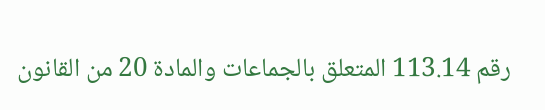رقم 113.14 المتعلق بالجماعات والمادة 20 من القانون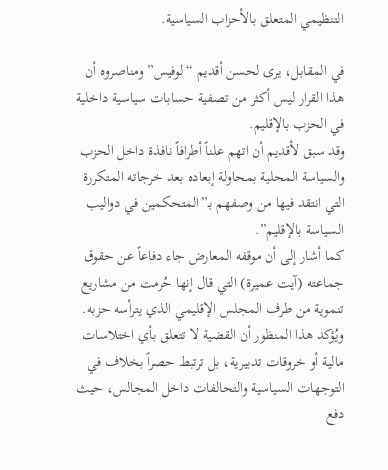التنظيمي المتعلق بالأحزاب السياسية.

في المقابل، يرى لحسن أقديم “لوفيس” ومناصروه أن هذا القرار ليس أكثر من تصفية حسابات سياسية داخلية في الحزب بالإقليم.
وقد سبق لأقديم أن اتهم علناً أطرافاً نافذة داخل الحزب والسياسة المحلية بمحاولة إبعاده بعد خرجاته المتكررة التي انتقد فيها من وصفهم بـ”المتحكمين في دواليب السياسة بالإقليم”.
كما أشار إلى أن موقفه المعارض جاء دفاعاً عن حقوق جماعته (آيت عميرة) التي قال إنها حُرمت من مشاريع تنموية من طرف المجلس الإقليمي الذي يترأسه حزبه.
ويُؤكد هذا المنظور أن القضية لا تتعلق بأي اختلاسات مالية أو خروقات تدبيرية، بل ترتبط حصراً بخلاف في التوجهات السياسية والتحالفات داخل المجالس، حيث دفع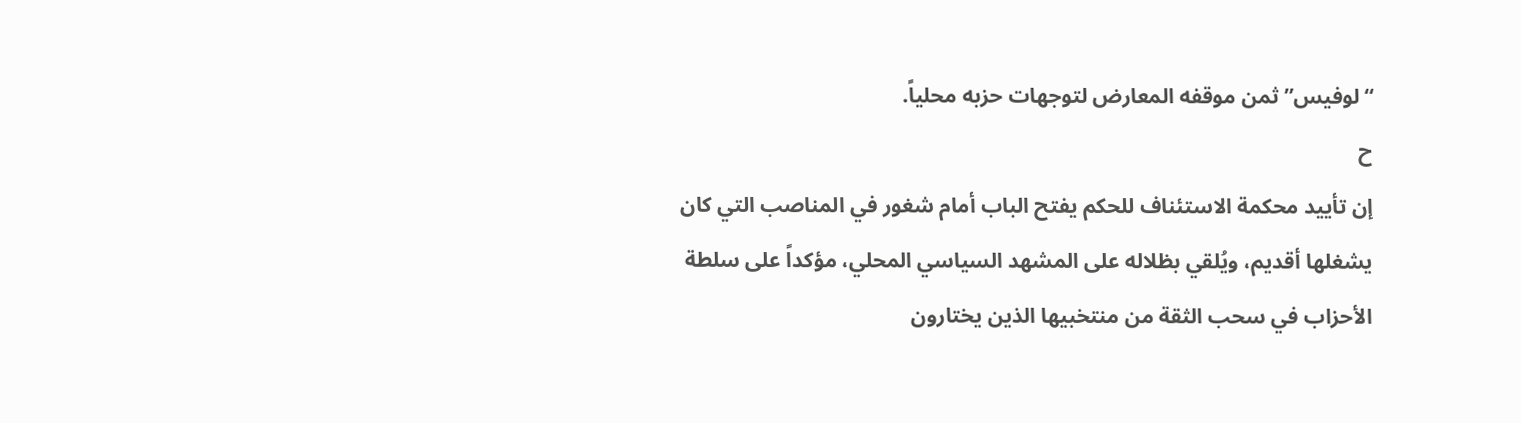“لوفيس” ثمن موقفه المعارض لتوجهات حزبه محلياً.
ح
إن تأييد محكمة الاستئناف للحكم يفتح الباب أمام شغور في المناصب التي كان يشغلها أقديم، ويُلقي بظلاله على المشهد السياسي المحلي، مؤكداً على سلطة الأحزاب في سحب الثقة من منتخبيها الذين يختارون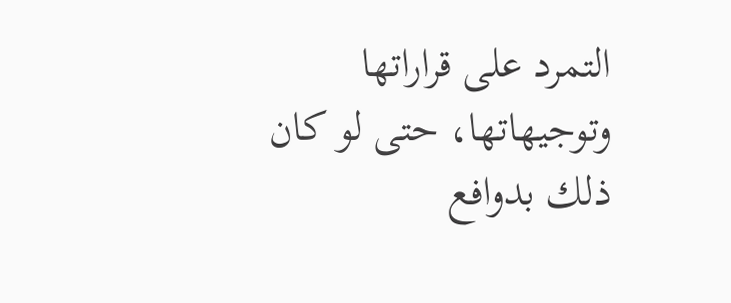التمرد على قراراتها وتوجيهاتها، حتى لو كان ذلك بدوافع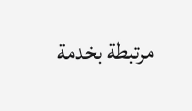مرتبطة بخدمة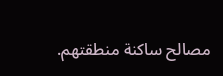مصالح ساكنة منطقتهم.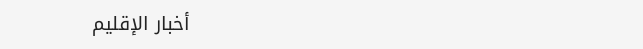أخبار الإقليم